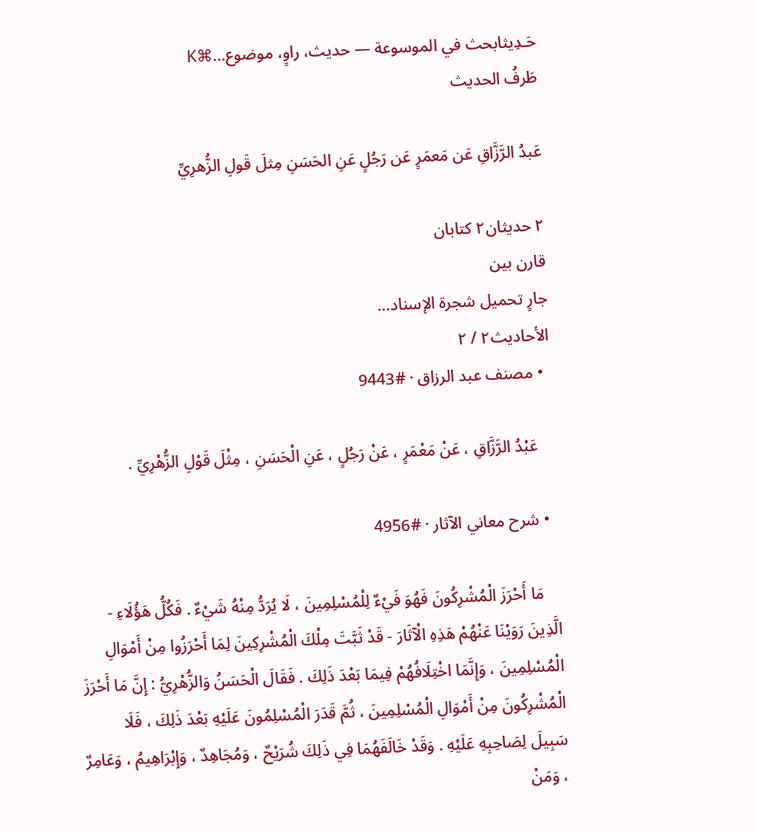حَـدِيثابحث في الموسوعة — حديث، راوٍ، موضوع…⌘K
طَرفُ الحديث

عَبدُ الرَّزَّاقِ عَن مَعمَرٍ عَن رَجُلٍ عَنِ الحَسَنِ مِثلَ قَولِ الزُّهرِيِّ

٢ حديثان٢ كتابان
قارن بين
جارٍ تحميل شجرة الإسناد…
الأحاديث٢ / ٢
  • مصنف عبد الرزاق · #9443

    عَبْدُ الرَّزَّاقِ ، عَنْ مَعْمَرٍ ، عَنْ رَجُلٍ ، عَنِ الْحَسَنِ ، مِثْلَ قَوْلِ الزُّهْرِيِّ .

  • شرح معاني الآثار · #4956

    مَا أَحْرَزَ الْمُشْرِكُونَ فَهُوَ فَيْءٌ لِلْمُسْلِمِينَ ، لَا يُرَدُّ مِنْهُ شَيْءٌ . فَكُلُّ هَؤُلَاءِ - الَّذِينَ رَوَيْنَا عَنْهُمْ هَذِهِ الْآثَارَ - قَدْ ثَبَّتَ مِلْكَ الْمُشْرِكِينَ لِمَا أَحْرَزُوا مِنْ أَمْوَالِ الْمُسْلِمِينَ ، وَإِنَّمَا اخْتِلَافُهُمْ فِيمَا بَعْدَ ذَلِكَ . فَقَالَ الْحَسَنُ وَالزُّهْرِيُّ : إِنَّ مَا أَحْرَزَ الْمُشْرِكُونَ مِنْ أَمْوَالِ الْمُسْلِمِينَ ، ثُمَّ قَدَرَ الْمُسْلِمُونَ عَلَيْهِ بَعْدَ ذَلِكَ ، فَلَا سَبِيلَ لِصَاحِبِهِ عَلَيْهِ . وَقَدْ خَالَفَهُمَا فِي ذَلِكَ شُرَيْحٌ ، وَمُجَاهِدٌ ، وَإِبْرَاهِيمُ ، وَعَامِرٌ ، وَمَنْ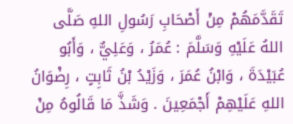تَقَدَّمَهُمْ مِنْ أَصْحَابِ رَسُولِ اللهِ صَلَّى اللهُ عَلَيْهِ وَسَلَّمَ : عُمَرُ ، وَعَلِيٌّ ، وَأَبُو عُبَيْدَةَ ، وَابْنُ عُمَرَ ، وَزَيْدُ بْنُ ثَابِتٍ ، رِضْوَانُ اللهِ عَلَيْهِمْ أَجْمَعِينَ . وَشَذَّ مَا قَالُوهُ مِنْ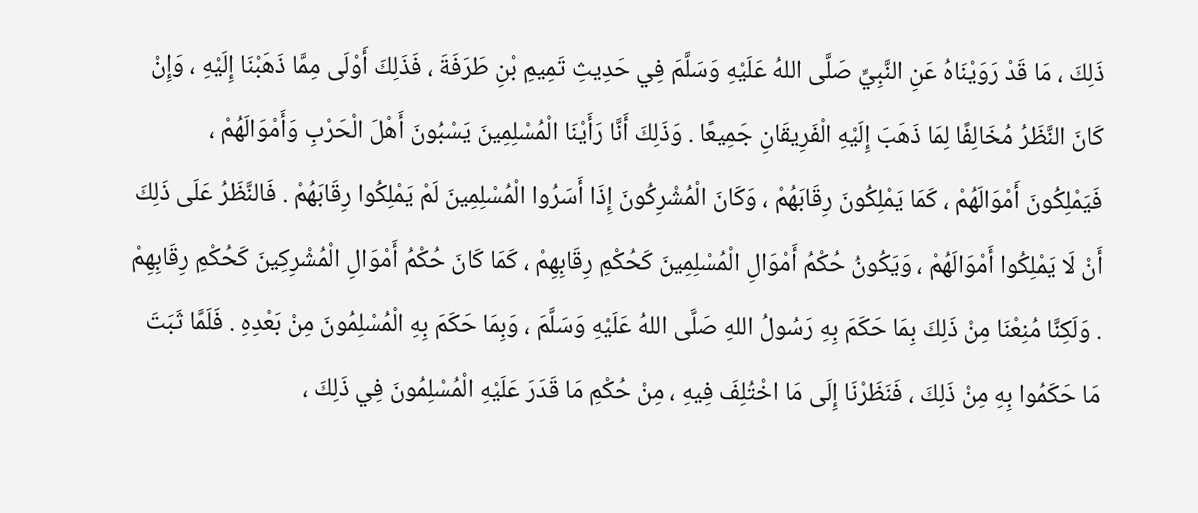ذَلِكَ ، مَا قَدْ رَوَيْنَاهُ عَنِ النَّبِيِّ صَلَّى اللهُ عَلَيْهِ وَسَلَّمَ فِي حَدِيثِ تَمِيمِ بْنِ طَرَفَةَ ، فَذَلِكَ أَوْلَى مِمَّا ذَهَبْنَا إِلَيْهِ ، وَإِنْ كَانَ النَّظَرُ مُخَالِفًا لِمَا ذَهَبَ إِلَيْهِ الْفَرِيقَانِ جَمِيعًا . وَذَلِكَ أَنَّا رَأَيْنَا الْمُسْلِمِينَ يَسْبُونَ أَهْلَ الْحَرْبِ وَأَمْوَالَهُمْ ، فَيَمْلِكُونَ أَمْوَالَهُمْ ، كَمَا يَمْلِكُونَ رِقَابَهُمْ ، وَكَانَ الْمُشْرِكُونَ إِذَا أَسَرُوا الْمُسْلِمِينَ لَمْ يَمْلِكُوا رِقَابَهُمْ . فَالنَّظَرُ عَلَى ذَلِكَ أَنْ لَا يَمْلِكُوا أَمْوَالَهُمْ ، وَيَكُونُ حُكْمُ أَمْوَالِ الْمُسْلِمِينَ كَحُكْمِ رِقَابِهِمْ ، كَمَا كَانَ حُكْمُ أَمْوَالِ الْمُشْرِكِينَ كَحُكْمِ رِقَابِهِمْ . وَلَكِنَّا مُنِعْنَا مِنْ ذَلِكَ بِمَا حَكَمَ بِهِ رَسُولُ اللهِ صَلَّى اللهُ عَلَيْهِ وَسَلَّمَ ، وَبِمَا حَكَمَ بِهِ الْمُسْلِمُونَ مِنْ بَعْدِهِ . فَلَمَّا ثَبَتَ مَا حَكَمُوا بِهِ مِنْ ذَلِكَ ، فَنَظَرْنَا إِلَى مَا اخْتُلِفَ فِيهِ ، مِنْ حُكْمِ مَا قَدَرَ عَلَيْهِ الْمُسْلِمُونَ فِي ذَلِكَ ،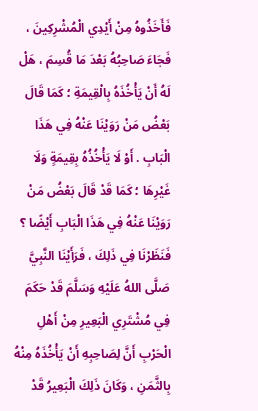فَأَخَذُوهُ مِنْ أَيْدِي الْمُشْرِكِينَ ، فَجَاءَ صَاحِبُهُ بَعْدَ مَا قُسِمَ ، هَلْ لَهُ أَنْ يَأْخُذَهُ بِالْقِيمَةِ ؛ كَمَا قَالَ بَعْضُ مَنْ رَوَيْنَا عَنْهُ فِي هَذَا الْبَابِ . أَوْ لَا يَأْخُذُهُ بِقِيمَةٍ وَلَا غَيْرِهَا ؛ كَمَا قَدْ قَالَ بَعْضُ مَنْ رَوَيْنَا عَنْهُ فِي هَذَا الْبَابِ أَيْضًا ؟ فَنَظَرْنَا فِي ذَلِكَ ، فَرَأَيْنَا النَّبِيَّ صَلَّى اللهُ عَلَيْهِ وَسَلَّمَ قَدْ حَكَمَ فِي مُشْتَرِي الْبَعِيرِ مِنْ أَهْلِ الْحَرْبِ أَنَّ لِصَاحِبِهِ أَنْ يَأْخُذَهُ مِنْهُ بِالثَّمَنِ ، وَكَانَ ذَلِكَ الْبَعِيرُ قَدْ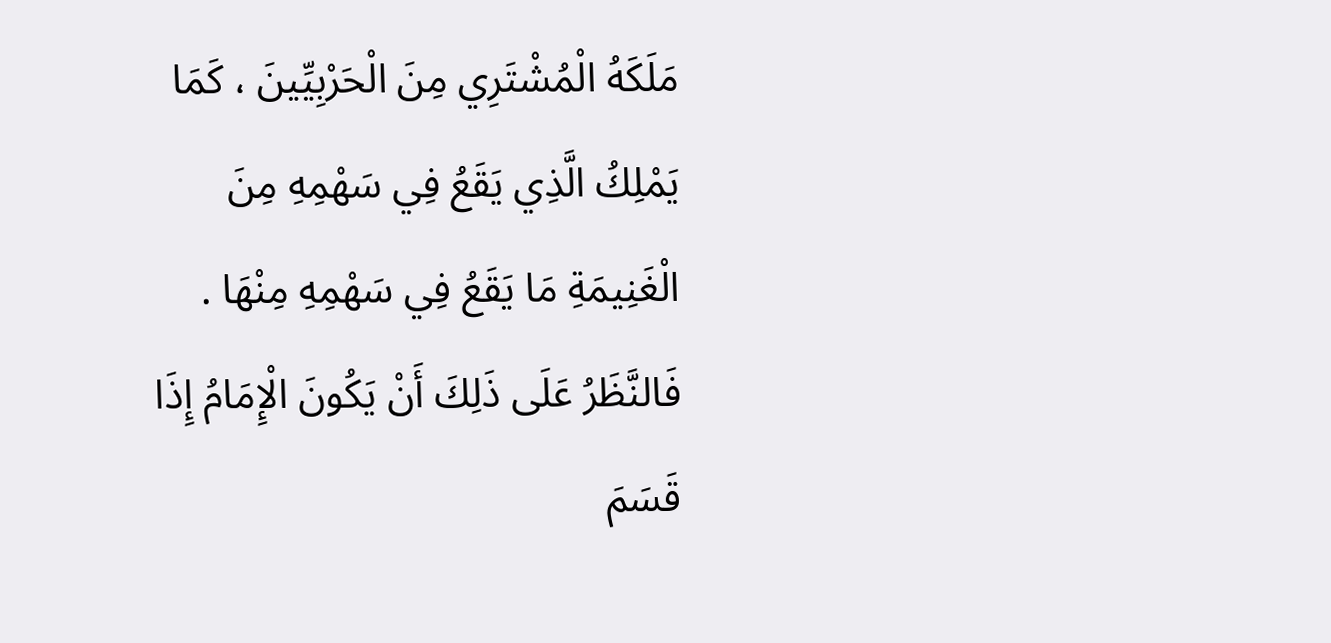مَلَكَهُ الْمُشْتَرِي مِنَ الْحَرْبِيِّينَ ، كَمَا يَمْلِكُ الَّذِي يَقَعُ فِي سَهْمِهِ مِنَ الْغَنِيمَةِ مَا يَقَعُ فِي سَهْمِهِ مِنْهَا . فَالنَّظَرُ عَلَى ذَلِكَ أَنْ يَكُونَ الْإِمَامُ إِذَا قَسَمَ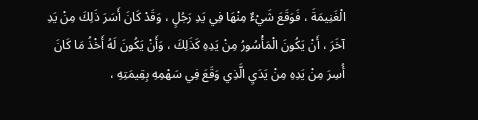الْغَنِيمَةَ ، فَوَقَعَ شَيْءٌ مِنْهَا فِي يَدِ رَجُلٍ ، وَقَدْ كَانَ أَسَرَ ذَلِكَ مِنْ يَدِ آخَرَ ، أَنْ يَكُونَ الْمَأْسُورُ مِنْ يَدِهِ كَذَلِكَ ، وَأَنْ يَكُونَ لَهُ أَخْذُ مَا كَانَ أُسِرَ مِنْ يَدِهِ مِنْ يَدَيِ الَّذِي وَقَعَ فِي سَهْمِهِ بِقِيمَتِهِ ،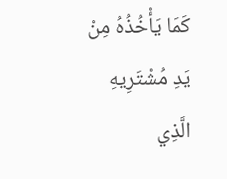كَمَا يَأْخُذُهُ مِنْ يَدِ مُشْتَرِيهِ الَّذِي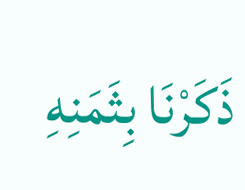ذَكَرْنَا بِثَمَنِهِ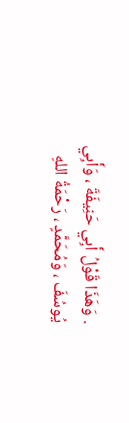. وَهَذَا قَوْلُ أَبِي حَنِيفَةَ ، وَأَبِي يُوسُفَ ، وَمُحَمَّدٍ ، رَحْمَةُ اللهِ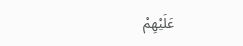عَلَيْهِمْ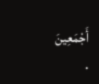أَجْمَعِينَ .